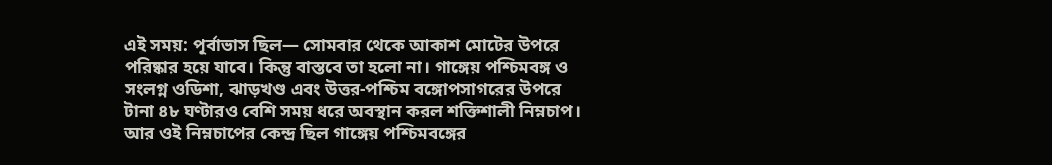এই সময়: পূর্বাভাস ছিল— সোমবার থেকে আকাশ মোটের উপরে পরিষ্কার হয়ে যাবে। কিন্তু বাস্তবে তা হলো না। গাঙ্গেয় পশ্চিমবঙ্গ ও সংলগ্ন ওডিশা, ঝাড়খণ্ড এবং উত্তর-পশ্চিম বঙ্গোপসাগরের উপরে টানা ৪৮ ঘণ্টারও বেশি সময় ধরে অবস্থান করল শক্তিশালী নিম্নচাপ। আর ওই নিম্নচাপের কেন্দ্র ছিল গাঙ্গেয় পশ্চিমবঙ্গের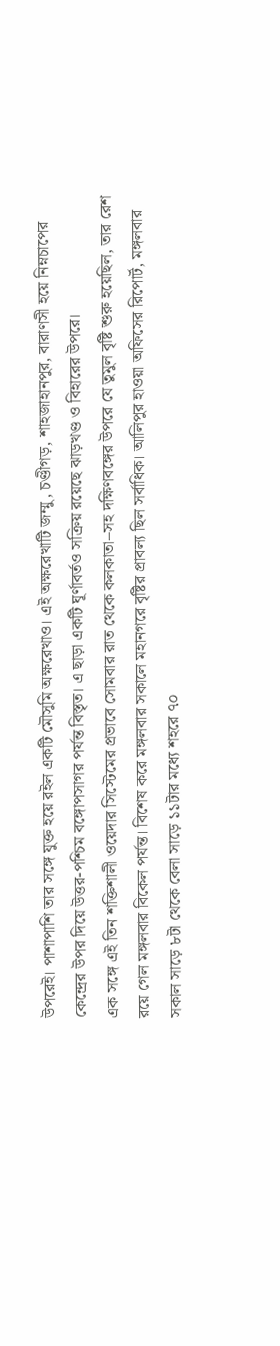উপরেই। পাশাপাশি তার সঙ্গে যুক্ত হয়ে রইল একটি মৌসুমি অক্ষরেখাও। এই অক্ষরেখাটি জম্মু, চণ্ডীগড়, শাহজাহানপুর, বারাণসী হয়ে নিম্নচাপের কেন্দ্রের উপর দিয়ে উত্তর-পশ্চিম বঙ্গোপসাগর পর্যন্ত বিস্তৃত। এ ছাড়া একটি ঘূর্ণাবর্তও সক্রিয় রয়েছে ঝাড়খণ্ড ও বিহারের উপরে।
এক সঙ্গে এই তিন শক্তিশালী ওয়েদার সিস্টেমের প্রভাবে সোমবার রাত থেকে কলকাতা–সহ দক্ষিণবঙ্গের উপরে যে তুমুল বৃষ্টি শুরু হয়েছিল, তার রেশ রয়ে গেল মঙ্গলবার বিকেল পর্যন্ত। বিশেষ করে মঙ্গলবার সকালে মহানগরে বৃষ্টির প্রাবল্য ছিল সর্বাধিক। আলিপুর হাওয়া অফিসের রিপোর্ট, মঙ্গলবার সকাল সাড়ে ৮টা থেকে বেলা সাড়ে ১১টার মধ্যে শহরে ৭০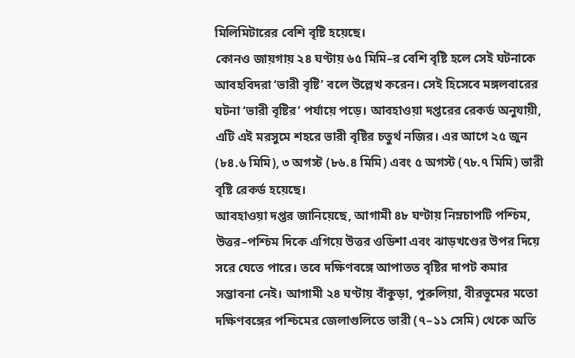মিলিমিটারের বেশি বৃষ্টি হয়েছে।
কোনও জায়গায় ২৪ ঘণ্টায় ৬৫ মিমি–র বেশি বৃষ্টি হলে সেই ঘটনাকে আবহবিদরা ‘ভারী বৃষ্টি’ বলে উল্লেখ করেন। সেই হিসেবে মঙ্গলবারের ঘটনা ‘ভারী বৃষ্টির’ পর্যায়ে পড়ে। আবহাওয়া দপ্তরের রেকর্ড অনুযায়ী, এটি এই মরসুমে শহরে ভারী বৃষ্টির চতুর্থ নজির। এর আগে ২৫ জুন (৮৪.৬ মিমি), ৩ অগস্ট (৮৬.৪ মিমি) এবং ৫ অগস্ট (৭৮.৭ মিমি) ভারী বৃষ্টি রেকর্ড হয়েছে।
আবহাওয়া দপ্তর জানিয়েছে, আগামী ৪৮ ঘণ্টায় নিম্নচাপটি পশ্চিম, উত্তর–পশ্চিম দিকে এগিয়ে উত্তর ওডিশা এবং ঝাড়খণ্ডের উপর দিয়ে সরে যেতে পারে। তবে দক্ষিণবঙ্গে আপাতত বৃষ্টির দাপট কমার সম্ভাবনা নেই। আগামী ২৪ ঘণ্টায় বাঁকুড়া, পুরুলিয়া, বীরভূমের মতো দক্ষিণবঙ্গের পশ্চিমের জেলাগুলিতে ভারী (৭–১১ সেমি) থেকে অতি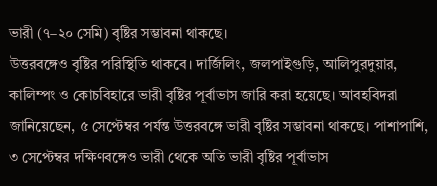ভারী (৭–২০ সেমি) বৃষ্টির সম্ভাবনা থাকছে।
উত্তরবঙ্গেও বৃষ্টির পরিস্থিতি থাকবে। দার্জিলিং, জলপাইগুড়ি, আলিপুরদুয়ার, কালিম্পং ও কোচবিহারে ভারী বৃষ্টির পূর্বাভাস জারি করা হয়েছে। আবহবিদরা জানিয়েছেন, ৫ সেপ্টেম্বর পর্যন্ত উত্তরবঙ্গে ভারী বৃষ্টির সম্ভাবনা থাকছে। পাশাপাশি, ৩ সেপ্টেম্বর দক্ষিণবঙ্গেও ভারী থেকে অতি ভারী বৃষ্টির পূর্বাভাস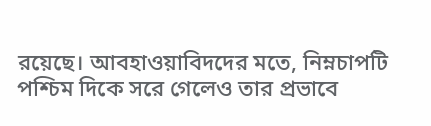রয়েছে। আবহাওয়াবিদদের মতে, নিম্নচাপটি পশ্চিম দিকে সরে গেলেও তার প্রভাবে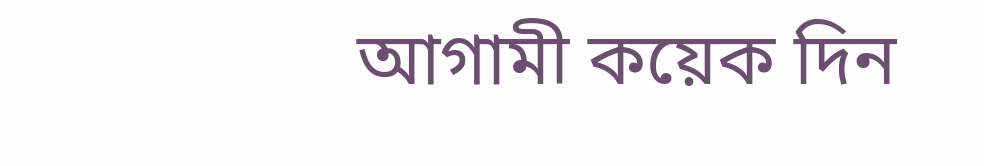আগামী কয়েক দিন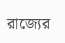রাজ্যের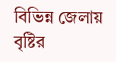বিভিন্ন জেলায় বৃষ্টির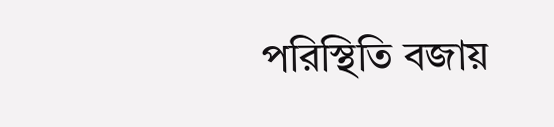পরিস্থিতি বজায়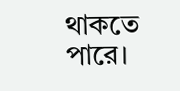থাকতে পারে।